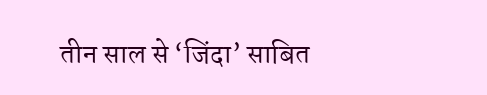तीन साल से ‘जिंदा’ साबित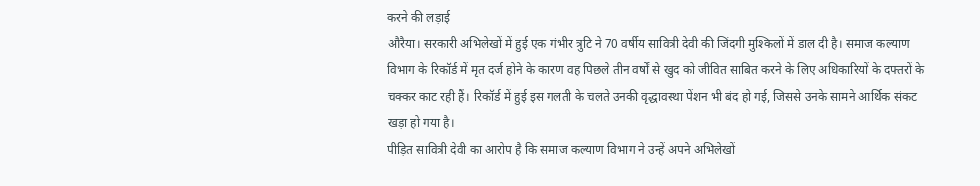करने की लड़ाई
औरैया। सरकारी अभिलेखों में हुई एक गंभीर त्रुटि ने 70 वर्षीय सावित्री देवी की जिंदगी मुश्किलों में डाल दी है। समाज कल्याण विभाग के रिकॉर्ड में मृत दर्ज होने के कारण वह पिछले तीन वर्षों से खुद को जीवित साबित करने के लिए अधिकारियों के दफ्तरों के चक्कर काट रही हैं। रिकॉर्ड में हुई इस गलती के चलते उनकी वृद्धावस्था पेंशन भी बंद हो गई, जिससे उनके सामने आर्थिक संकट खड़ा हो गया है।
पीड़ित सावित्री देवी का आरोप है कि समाज कल्याण विभाग ने उन्हें अपने अभिलेखों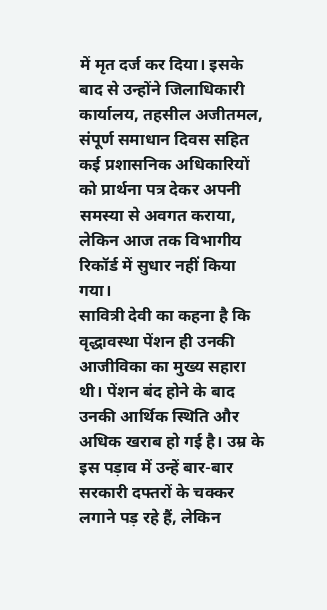में मृत दर्ज कर दिया। इसके बाद से उन्होंने जिलाधिकारी कार्यालय, तहसील अजीतमल, संपूर्ण समाधान दिवस सहित कई प्रशासनिक अधिकारियों को प्रार्थना पत्र देकर अपनी समस्या से अवगत कराया, लेकिन आज तक विभागीय रिकॉर्ड में सुधार नहीं किया गया।
सावित्री देवी का कहना है कि वृद्धावस्था पेंशन ही उनकी आजीविका का मुख्य सहारा थी। पेंशन बंद होने के बाद उनकी आर्थिक स्थिति और अधिक खराब हो गई है। उम्र के इस पड़ाव में उन्हें बार-बार सरकारी दफ्तरों के चक्कर लगाने पड़ रहे हैं, लेकिन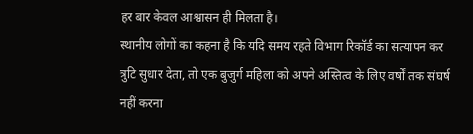हर बार केवल आश्वासन ही मिलता है।
स्थानीय लोगों का कहना है कि यदि समय रहते विभाग रिकॉर्ड का सत्यापन कर त्रुटि सुधार देता, तो एक बुजुर्ग महिला को अपने अस्तित्व के लिए वर्षों तक संघर्ष नहीं करना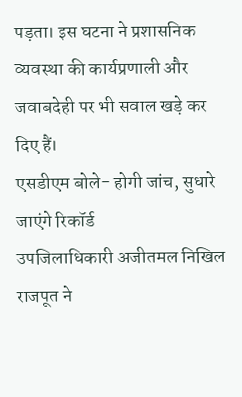पड़ता। इस घटना ने प्रशासनिक व्यवस्था की कार्यप्रणाली और जवाबदेही पर भी सवाल खड़े कर दिए हैं।
एसडीएम बोले- होगी जांच, सुधारे जाएंगे रिकॉर्ड
उपजिलाधिकारी अजीतमल निखिल राजपूत ने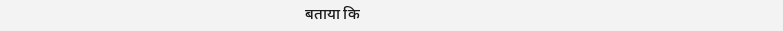बताया कि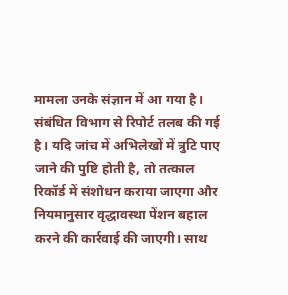मामला उनके संज्ञान में आ गया है। संबंधित विभाग से रिपोर्ट तलब की गई है। यदि जांच में अभिलेखों में त्रुटि पाए जाने की पुष्टि होती है, तो तत्काल रिकॉर्ड में संशोधन कराया जाएगा और नियमानुसार वृद्धावस्था पेंशन बहाल करने की कार्रवाई की जाएगी। साथ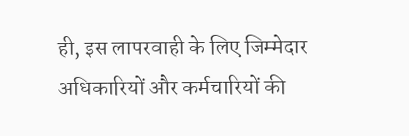ही, इस लापरवाही के लिए जिम्मेदार अधिकारियों और कर्मचारियों की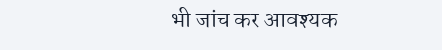भी जांच कर आवश्यक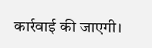कार्रवाई की जाएगी।